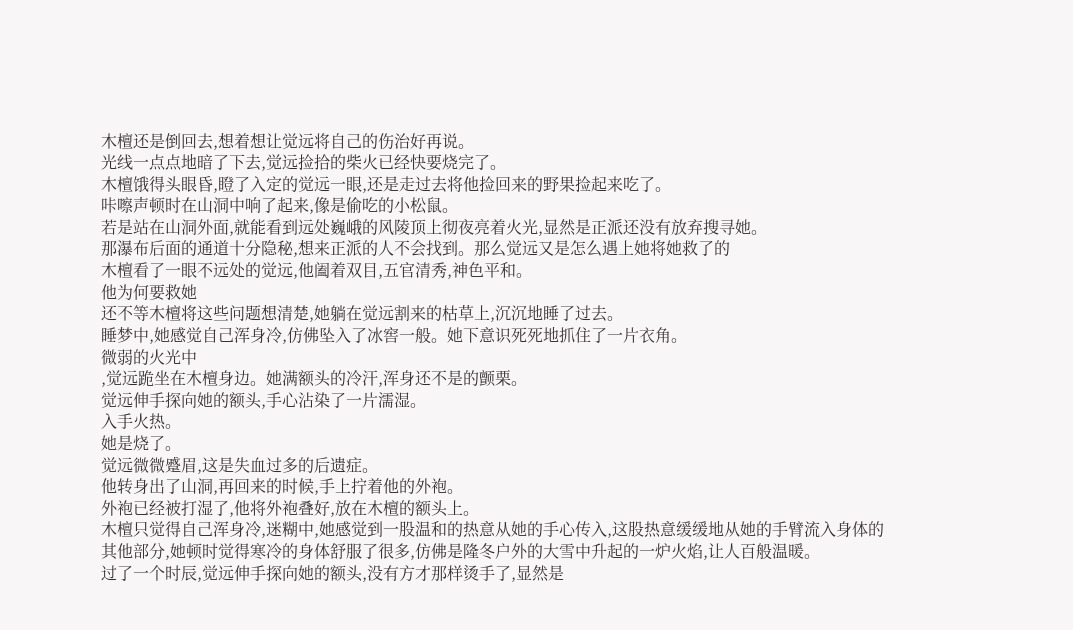木檀还是倒回去,想着想让觉远将自己的伤治好再说。
光线一点点地暗了下去,觉远捡拾的柴火已经快要烧完了。
木檀饿得头眼昏,瞪了入定的觉远一眼,还是走过去将他捡回来的野果捡起来吃了。
咔嚓声顿时在山洞中响了起来,像是偷吃的小松鼠。
若是站在山洞外面,就能看到远处巍峨的风陵顶上彻夜亮着火光,显然是正派还没有放弃搜寻她。
那瀑布后面的通道十分隐秘,想来正派的人不会找到。那么觉远又是怎么遇上她将她救了的
木檀看了一眼不远处的觉远,他阖着双目,五官清秀,神色平和。
他为何要救她
还不等木檀将这些问题想清楚,她躺在觉远割来的枯草上,沉沉地睡了过去。
睡梦中,她感觉自己浑身冷,仿佛坠入了冰窖一般。她下意识死死地抓住了一片衣角。
微弱的火光中
,觉远跪坐在木檀身边。她满额头的冷汗,浑身还不是的颤栗。
觉远伸手探向她的额头,手心沾染了一片濡湿。
入手火热。
她是烧了。
觉远微微蹙眉,这是失血过多的后遗症。
他转身出了山洞,再回来的时候,手上拧着他的外袍。
外袍已经被打湿了,他将外袍叠好,放在木檀的额头上。
木檀只觉得自己浑身冷,迷糊中,她感觉到一股温和的热意从她的手心传入,这股热意缓缓地从她的手臂流入身体的其他部分,她顿时觉得寒冷的身体舒服了很多,仿佛是隆冬户外的大雪中升起的一炉火焰,让人百般温暖。
过了一个时辰,觉远伸手探向她的额头,没有方才那样烫手了,显然是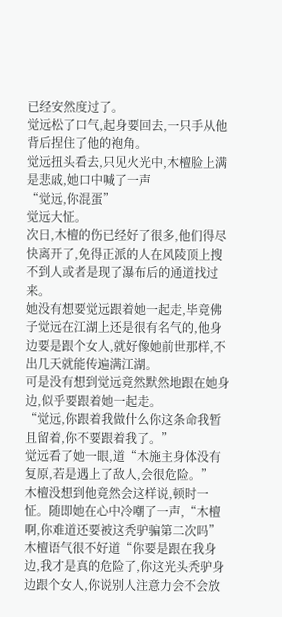已经安然度过了。
觉远松了口气,起身要回去,一只手从他背后捏住了他的袍角。
觉远扭头看去,只见火光中,木檀脸上满是悲戚,她口中喊了一声
“觉远,你混蛋”
觉远大怔。
次日,木檀的伤已经好了很多,他们得尽快离开了,免得正派的人在风陵顶上搜不到人或者是现了瀑布后的通道找过来。
她没有想要觉远跟着她一起走,毕竟佛子觉远在江湖上还是很有名气的,他身边要是跟个女人,就好像她前世那样,不出几天就能传遍满江湖。
可是没有想到觉远竟然默然地跟在她身边,似乎要跟着她一起走。
“觉远,你跟着我做什么你这条命我暂且留着,你不要跟着我了。”
觉远看了她一眼,道“木施主身体没有复原,若是遇上了敌人,会很危险。”
木檀没想到他竟然会这样说,顿时一怔。随即她在心中冷嘲了一声,“木檀啊,你难道还要被这秃驴骗第二次吗”
木檀语气很不好道“你要是跟在我身边,我才是真的危险了,你这光头秃驴身边跟个女人,你说别人注意力会不会放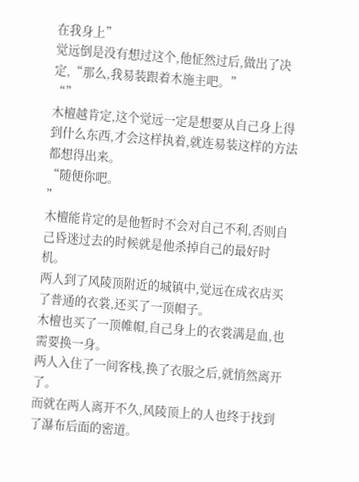在我身上”
觉远倒是没有想过这个,他怔然过后,做出了决定,“那么,我易装跟着木施主吧。”
“”
木檀越肯定,这个觉远一定是想要从自己身上得到什么东西,才会这样执着,就连易装这样的方法都想得出来。
“随便你吧。
”
木檀能肯定的是他暂时不会对自己不利,否则自己昏迷过去的时候就是他杀掉自己的最好时机。
两人到了风陵顶附近的城镇中,觉远在成衣店买了普通的衣裳,还买了一顶帽子。
木檀也买了一顶帷帽,自己身上的衣裳满是血,也需要换一身。
两人入住了一间客栈,换了衣服之后,就悄然离开了。
而就在两人离开不久,风陵顶上的人也终于找到了瀑布后面的密道。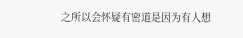之所以会怀疑有密道是因为有人想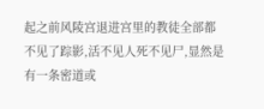起之前风陵宫退进宫里的教徒全部都不见了踪影,活不见人死不见尸,显然是有一条密道或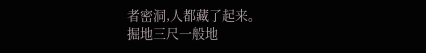者密洞,人都藏了起来。
掘地三尺一般地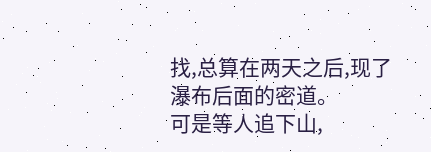找,总算在两天之后,现了瀑布后面的密道。
可是等人追下山,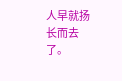人早就扬长而去了。